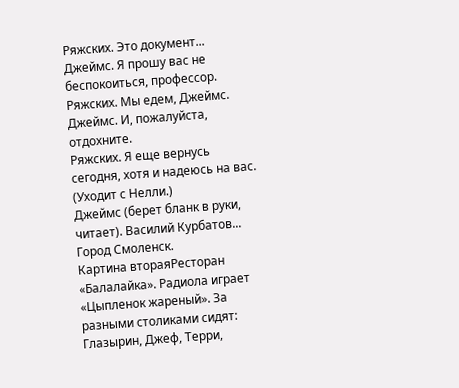Ряжских. Это документ...
Джеймс. Я прошу вас не беспокоиться, профессор.
Ряжских. Мы едем, Джеймс.
Джеймс. И, пожалуйста, отдохните.
Ряжских. Я еще вернусь сегодня, хотя и надеюсь на вас. (Уходит с Нелли.)
Джеймс (берет бланк в руки, читает). Василий Курбатов... Город Смоленск.
Картина втораяРесторан «Балалайка». Радиола играет «Цыпленок жареный». За разными столиками сидят: Глазырин, Джеф, Терри,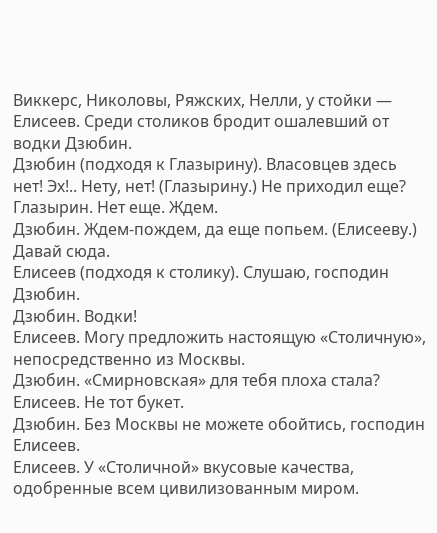Виккерс, Николовы, Ряжских, Нелли, у стойки — Елисеев. Среди столиков бродит ошалевший от водки Дзюбин.
Дзюбин (подходя к Глазырину). Власовцев здесь нет! Эх!.. Нету, нет! (Глазырину.) Не приходил еще?
Глазырин. Нет еще. Ждем.
Дзюбин. Ждем-пождем, да еще попьем. (Елисееву.) Давай сюда.
Елисеев (подходя к столику). Слушаю, господин Дзюбин.
Дзюбин. Водки!
Елисеев. Могу предложить настоящую «Столичную», непосредственно из Москвы.
Дзюбин. «Смирновская» для тебя плоха стала?
Елисеев. Не тот букет.
Дзюбин. Без Москвы не можете обойтись, господин Елисеев.
Елисеев. У «Столичной» вкусовые качества, одобренные всем цивилизованным миром.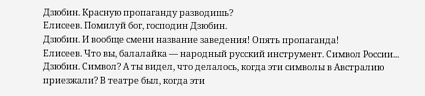Дзюбин. Красную пропаганду разводишь?
Елисеев. Помилуй бог, господин Дзюбин.
Дзюбин. И вообще смени название заведения! Опять пропаганда!
Елисеев. Что вы, балалайка — народный русский инструмент. Символ России...
Дзюбин. Символ? А ты видел, что делалось, когда эти символы в Австралию приезжали? В театре был, когда эти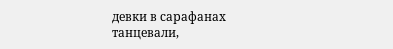девки в сарафанах танцевали,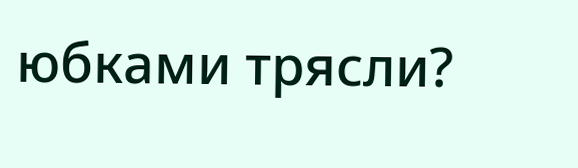юбками трясли?